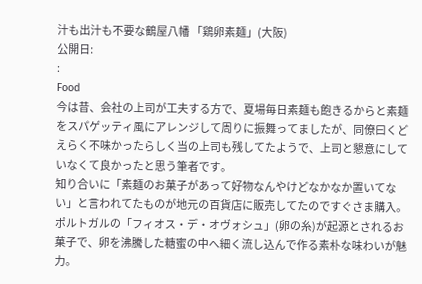汁も出汁も不要な鶴屋八幡 「鶏卵素麺」(大阪)
公開日:
:
Food
今は昔、会社の上司が工夫する方で、夏場毎日素麺も飽きるからと素麺をスパゲッティ風にアレンジして周りに振舞ってましたが、同僚曰くどえらく不味かったらしく当の上司も残してたようで、上司と懇意にしていなくて良かったと思う筆者です。
知り合いに「素麺のお菓子があって好物なんやけどなかなか置いてない」と言われてたものが地元の百貨店に販売してたのですぐさま購入。
ポルトガルの「フィオス・デ・オヴォシュ」(卵の糸)が起源とされるお菓子で、卵を沸騰した糖蜜の中へ細く流し込んで作る素朴な味わいが魅力。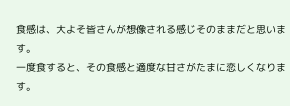食感は、大よそ皆さんが想像される感じそのままだと思います。
一度食すると、その食感と適度な甘さがたまに恋しくなります。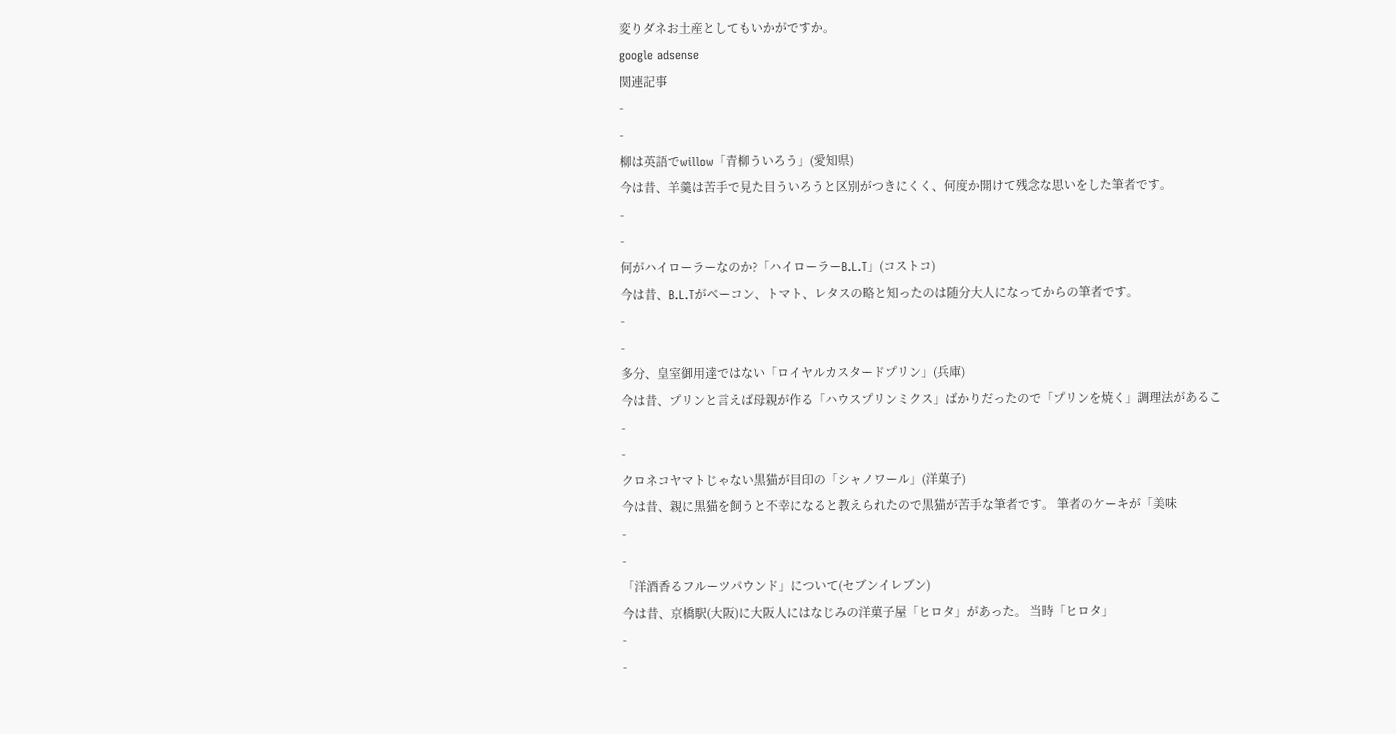変りダネお土産としてもいかがですか。
google adsense
関連記事
-
-
柳は英語でwillow「青柳ういろう」(愛知県)
今は昔、羊羹は苦手で見た目ういろうと区別がつきにくく、何度か開けて残念な思いをした筆者です。
-
-
何がハイローラーなのか?「ハイローラーB.L.T」(コストコ)
今は昔、B.L.Tがベーコン、トマト、レタスの略と知ったのは随分大人になってからの筆者です。
-
-
多分、皇室御用達ではない「ロイヤルカスタードプリン」(兵庫)
今は昔、プリンと言えば母親が作る「ハウスプリンミクス」ばかりだったので「プリンを焼く」調理法があるこ
-
-
クロネコヤマトじゃない黒猫が目印の「シャノワール」(洋菓子)
今は昔、親に黒猫を飼うと不幸になると教えられたので黒猫が苦手な筆者です。 筆者のケーキが「美味
-
-
「洋酒香るフルーツパウンド」について(セブンイレブン)
今は昔、京橋駅(大阪)に大阪人にはなじみの洋菓子屋「ヒロタ」があった。 当時「ヒロタ」
-
-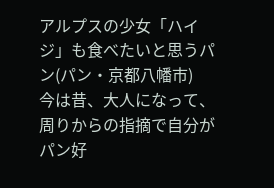アルプスの少女「ハイジ」も食べたいと思うパン(パン・京都八幡市)
今は昔、大人になって、周りからの指摘で自分がパン好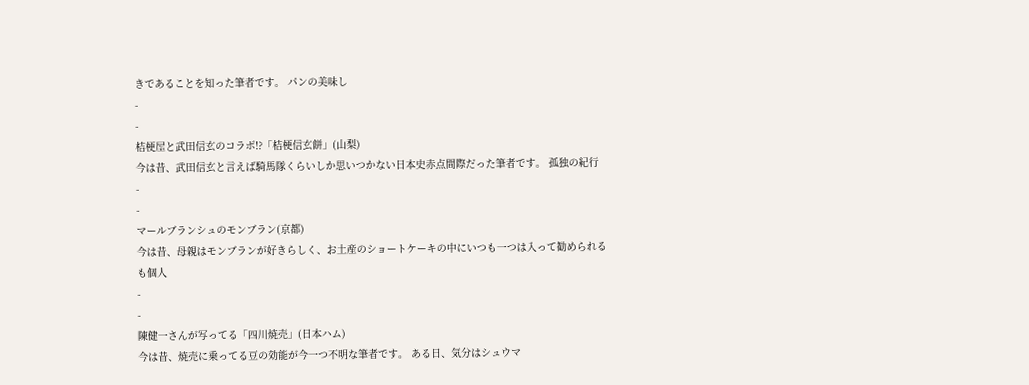きであることを知った筆者です。 パンの美味し
-
-
桔梗屋と武田信玄のコラボ!?「桔梗信玄餅」(山梨)
今は昔、武田信玄と言えば騎馬隊くらいしか思いつかない日本史赤点間際だった筆者です。 孤独の紀行
-
-
マールブランシュのモンブラン(京都)
今は昔、母親はモンブランが好きらしく、お土産のショートケーキの中にいつも一つは入って勧められるも個人
-
-
陳健一さんが写ってる「四川焼売」(日本ハム)
今は昔、焼売に乗ってる豆の効能が今一つ不明な筆者です。 ある日、気分はシュウマ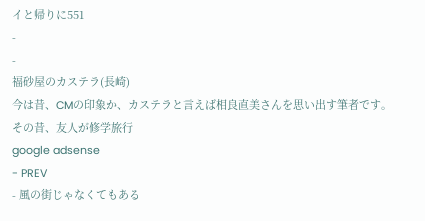イと帰りに551
-
-
福砂屋のカステラ(長崎)
今は昔、CMの印象か、カステラと言えば相良直美さんを思い出す筆者です。 その昔、友人が修学旅行
google adsense
- PREV
- 風の街じゃなくてもある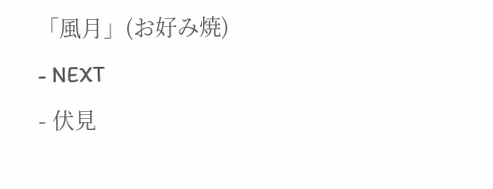「風月」(お好み焼)
- NEXT
- 伏見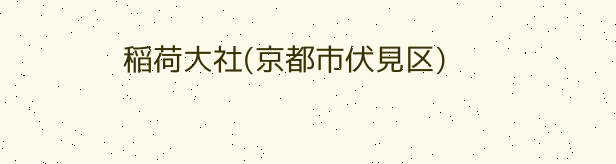稲荷大社(京都市伏見区)